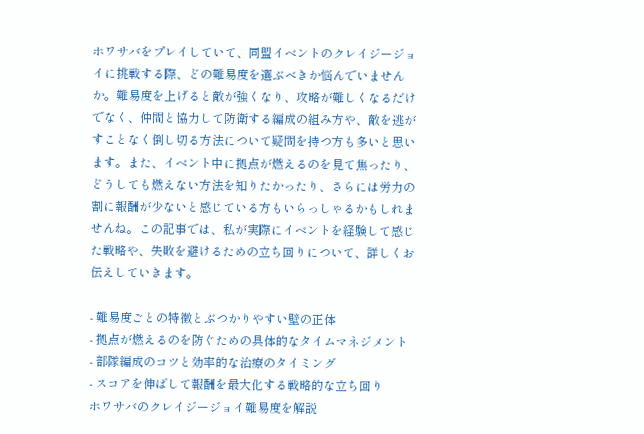ホワサバをプレイしていて、同盟イベントのクレイジージョイに挑戦する際、どの難易度を選ぶべきか悩んでいませんか。難易度を上げると敵が強くなり、攻略が難しくなるだけでなく、仲間と協力して防衛する編成の組み方や、敵を逃がすことなく倒し切る方法について疑問を持つ方も多いと思います。また、イベント中に拠点が燃えるのを見て焦ったり、どうしても燃えない方法を知りたかったり、さらには労力の割に報酬が少ないと感じている方もいらっしゃるかもしれませんね。この記事では、私が実際にイベントを経験して感じた戦略や、失敗を避けるための立ち回りについて、詳しくお伝えしていきます。

- 難易度ごとの特徴とぶつかりやすい壁の正体
- 拠点が燃えるのを防ぐための具体的なタイムマネジメント
- 部隊編成のコツと効率的な治療のタイミング
- スコアを伸ばして報酬を最大化する戦略的な立ち回り
ホワサバのクレイジージョイ難易度を解説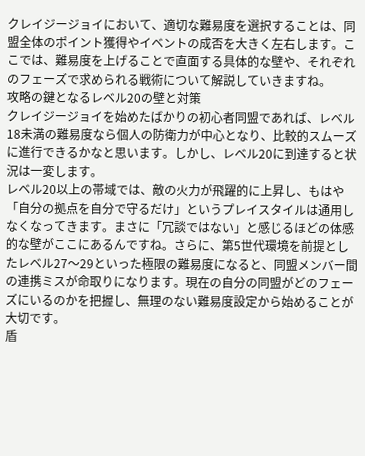クレイジージョイにおいて、適切な難易度を選択することは、同盟全体のポイント獲得やイベントの成否を大きく左右します。ここでは、難易度を上げることで直面する具体的な壁や、それぞれのフェーズで求められる戦術について解説していきますね。
攻略の鍵となるレベル20の壁と対策
クレイジージョイを始めたばかりの初心者同盟であれば、レベル18未満の難易度なら個人の防衛力が中心となり、比較的スムーズに進行できるかなと思います。しかし、レベル20に到達すると状況は一変します。
レベル20以上の帯域では、敵の火力が飛躍的に上昇し、もはや「自分の拠点を自分で守るだけ」というプレイスタイルは通用しなくなってきます。まさに「冗談ではない」と感じるほどの体感的な壁がここにあるんですね。さらに、第5世代環境を前提としたレベル27〜29といった極限の難易度になると、同盟メンバー間の連携ミスが命取りになります。現在の自分の同盟がどのフェーズにいるのかを把握し、無理のない難易度設定から始めることが大切です。
盾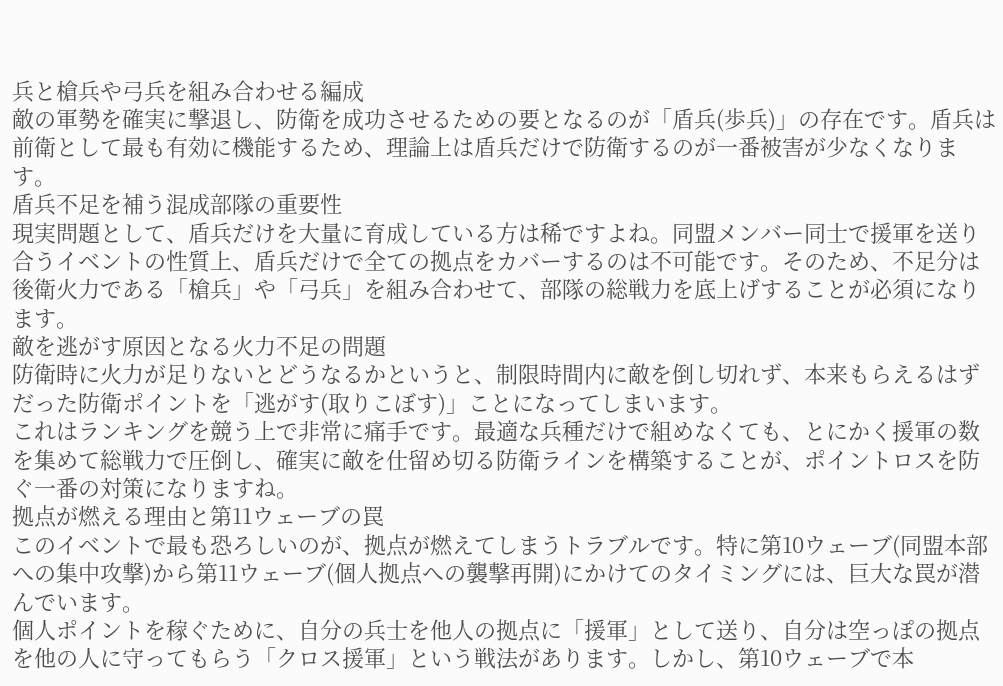兵と槍兵や弓兵を組み合わせる編成
敵の軍勢を確実に撃退し、防衛を成功させるための要となるのが「盾兵(歩兵)」の存在です。盾兵は前衛として最も有効に機能するため、理論上は盾兵だけで防衛するのが一番被害が少なくなります。
盾兵不足を補う混成部隊の重要性
現実問題として、盾兵だけを大量に育成している方は稀ですよね。同盟メンバー同士で援軍を送り合うイベントの性質上、盾兵だけで全ての拠点をカバーするのは不可能です。そのため、不足分は後衛火力である「槍兵」や「弓兵」を組み合わせて、部隊の総戦力を底上げすることが必須になります。
敵を逃がす原因となる火力不足の問題
防衛時に火力が足りないとどうなるかというと、制限時間内に敵を倒し切れず、本来もらえるはずだった防衛ポイントを「逃がす(取りこぼす)」ことになってしまいます。
これはランキングを競う上で非常に痛手です。最適な兵種だけで組めなくても、とにかく援軍の数を集めて総戦力で圧倒し、確実に敵を仕留め切る防衛ラインを構築することが、ポイントロスを防ぐ一番の対策になりますね。
拠点が燃える理由と第11ウェーブの罠
このイベントで最も恐ろしいのが、拠点が燃えてしまうトラブルです。特に第10ウェーブ(同盟本部への集中攻撃)から第11ウェーブ(個人拠点への襲撃再開)にかけてのタイミングには、巨大な罠が潜んでいます。
個人ポイントを稼ぐために、自分の兵士を他人の拠点に「援軍」として送り、自分は空っぽの拠点を他の人に守ってもらう「クロス援軍」という戦法があります。しかし、第10ウェーブで本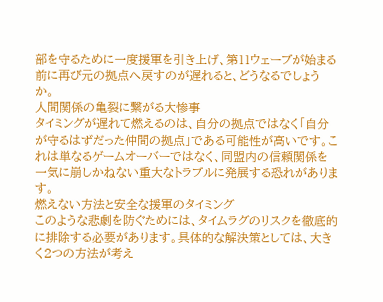部を守るために一度援軍を引き上げ、第11ウェーブが始まる前に再び元の拠点へ戻すのが遅れると、どうなるでしょうか。
人間関係の亀裂に繋がる大惨事
タイミングが遅れて燃えるのは、自分の拠点ではなく「自分が守るはずだった仲間の拠点」である可能性が高いです。これは単なるゲームオーバーではなく、同盟内の信頼関係を一気に崩しかねない重大なトラブルに発展する恐れがあります。
燃えない方法と安全な援軍のタイミング
このような悲劇を防ぐためには、タイムラグのリスクを徹底的に排除する必要があります。具体的な解決策としては、大きく2つの方法が考え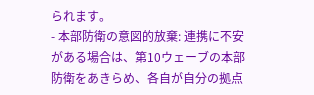られます。
- 本部防衛の意図的放棄: 連携に不安がある場合は、第10ウェーブの本部防衛をあきらめ、各自が自分の拠点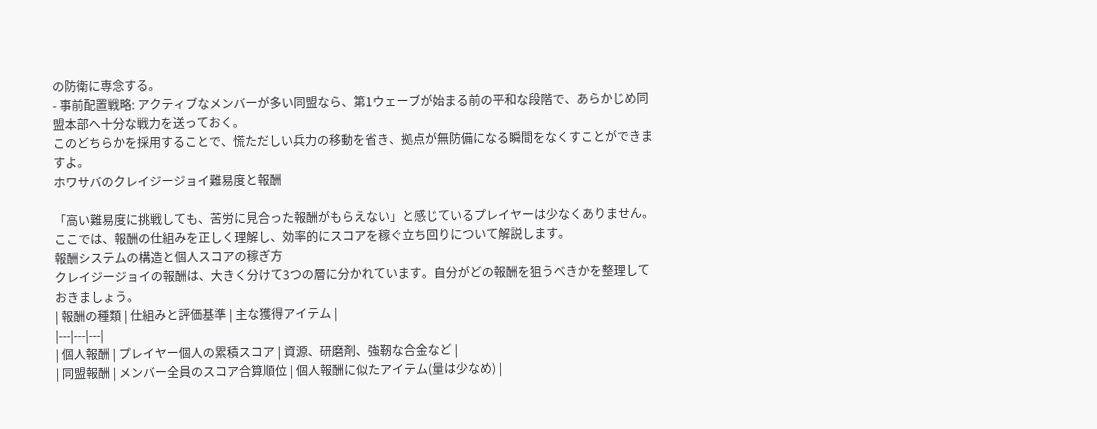の防衛に専念する。
- 事前配置戦略: アクティブなメンバーが多い同盟なら、第1ウェーブが始まる前の平和な段階で、あらかじめ同盟本部へ十分な戦力を送っておく。
このどちらかを採用することで、慌ただしい兵力の移動を省き、拠点が無防備になる瞬間をなくすことができますよ。
ホワサバのクレイジージョイ難易度と報酬

「高い難易度に挑戦しても、苦労に見合った報酬がもらえない」と感じているプレイヤーは少なくありません。ここでは、報酬の仕組みを正しく理解し、効率的にスコアを稼ぐ立ち回りについて解説します。
報酬システムの構造と個人スコアの稼ぎ方
クレイジージョイの報酬は、大きく分けて3つの層に分かれています。自分がどの報酬を狙うべきかを整理しておきましょう。
| 報酬の種類 | 仕組みと評価基準 | 主な獲得アイテム |
|---|---|---|
| 個人報酬 | プレイヤー個人の累積スコア | 資源、研磨剤、強靭な合金など |
| 同盟報酬 | メンバー全員のスコア合算順位 | 個人報酬に似たアイテム(量は少なめ) |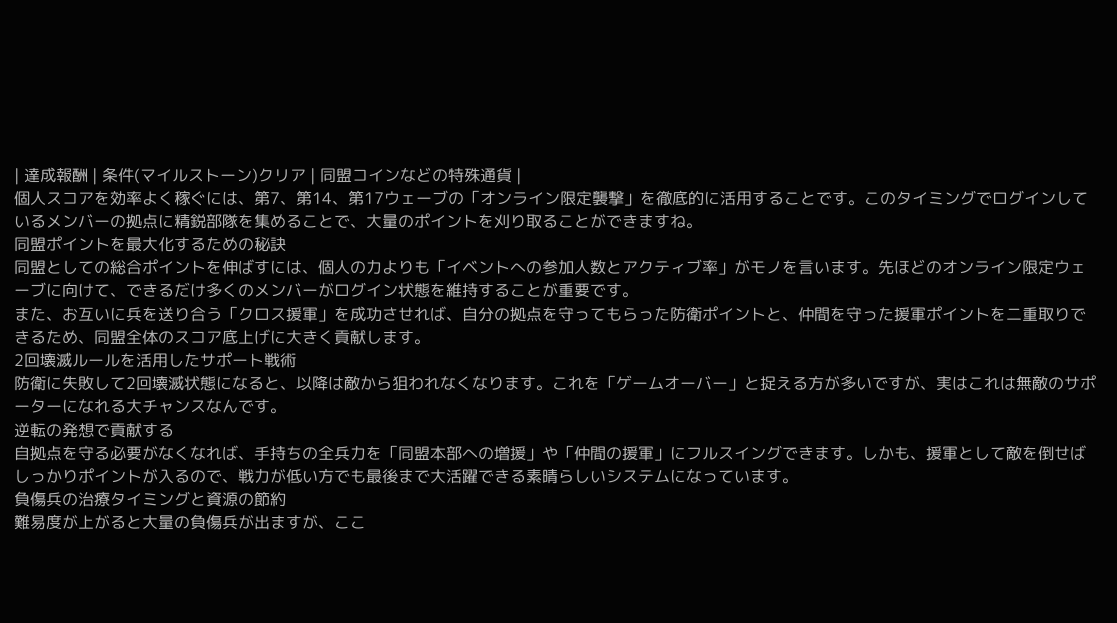| 達成報酬 | 条件(マイルストーン)クリア | 同盟コインなどの特殊通貨 |
個人スコアを効率よく稼ぐには、第7、第14、第17ウェーブの「オンライン限定襲撃」を徹底的に活用することです。このタイミングでログインしているメンバーの拠点に精鋭部隊を集めることで、大量のポイントを刈り取ることができますね。
同盟ポイントを最大化するための秘訣
同盟としての総合ポイントを伸ばすには、個人の力よりも「イベントへの参加人数とアクティブ率」がモノを言います。先ほどのオンライン限定ウェーブに向けて、できるだけ多くのメンバーがログイン状態を維持することが重要です。
また、お互いに兵を送り合う「クロス援軍」を成功させれば、自分の拠点を守ってもらった防衛ポイントと、仲間を守った援軍ポイントを二重取りできるため、同盟全体のスコア底上げに大きく貢献します。
2回壊滅ルールを活用したサポート戦術
防衛に失敗して2回壊滅状態になると、以降は敵から狙われなくなります。これを「ゲームオーバー」と捉える方が多いですが、実はこれは無敵のサポーターになれる大チャンスなんです。
逆転の発想で貢献する
自拠点を守る必要がなくなれば、手持ちの全兵力を「同盟本部への増援」や「仲間の援軍」にフルスイングできます。しかも、援軍として敵を倒せばしっかりポイントが入るので、戦力が低い方でも最後まで大活躍できる素晴らしいシステムになっています。
負傷兵の治療タイミングと資源の節約
難易度が上がると大量の負傷兵が出ますが、ここ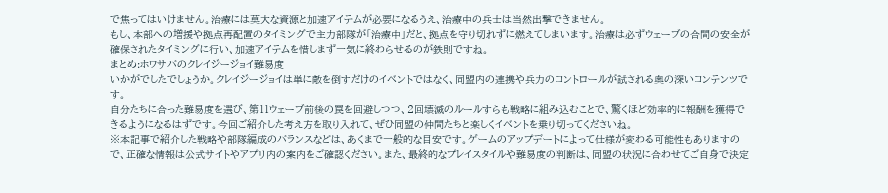で焦ってはいけません。治療には莫大な資源と加速アイテムが必要になるうえ、治療中の兵士は当然出撃できません。
もし、本部への増援や拠点再配置のタイミングで主力部隊が「治療中」だと、拠点を守り切れずに燃えてしまいます。治療は必ずウェーブの合間の安全が確保されたタイミングに行い、加速アイテムを惜しまず一気に終わらせるのが鉄則ですね。
まとめ:ホワサバのクレイジージョイ難易度
いかがでしたでしょうか。クレイジージョイは単に敵を倒すだけのイベントではなく、同盟内の連携や兵力のコントロールが試される奥の深いコンテンツです。
自分たちに合った難易度を選び、第11ウェーブ前後の罠を回避しつつ、2回壊滅のルールすらも戦略に組み込むことで、驚くほど効率的に報酬を獲得できるようになるはずです。今回ご紹介した考え方を取り入れて、ぜひ同盟の仲間たちと楽しくイベントを乗り切ってくださいね。
※本記事で紹介した戦略や部隊編成のバランスなどは、あくまで一般的な目安です。ゲームのアップデートによって仕様が変わる可能性もありますので、正確な情報は公式サイトやアプリ内の案内をご確認ください。また、最終的なプレイスタイルや難易度の判断は、同盟の状況に合わせてご自身で決定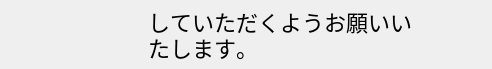していただくようお願いいたします。